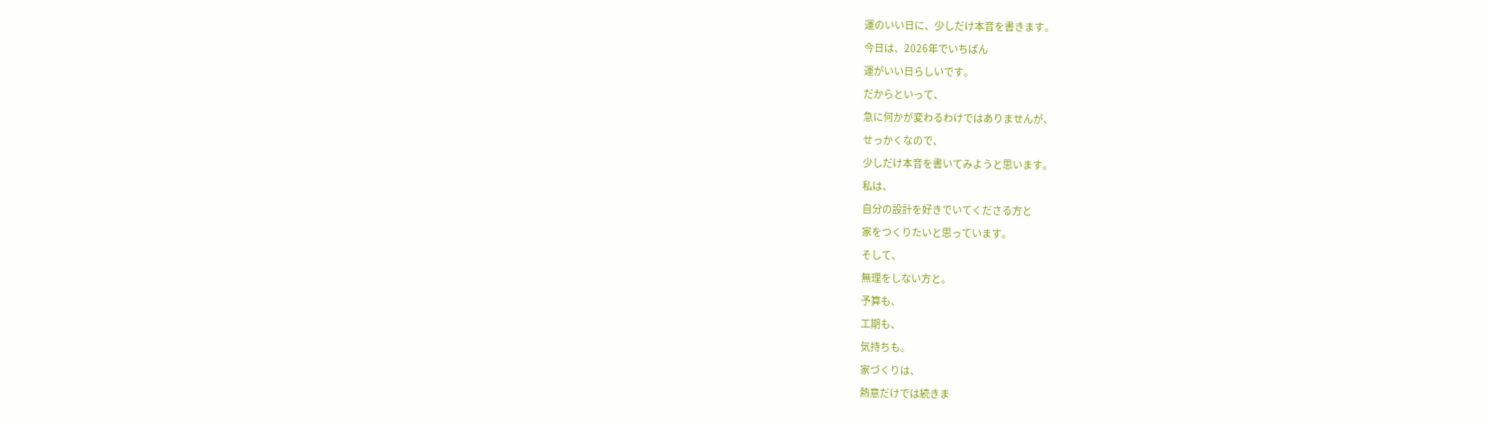運のいい日に、少しだけ本音を書きます。
今日は、2026年でいちばん
運がいい日らしいです。
だからといって、
急に何かが変わるわけではありませんが、
せっかくなので、
少しだけ本音を書いてみようと思います。
私は、
自分の設計を好きでいてくださる方と
家をつくりたいと思っています。
そして、
無理をしない方と。
予算も、
工期も、
気持ちも。
家づくりは、
熱意だけでは続きま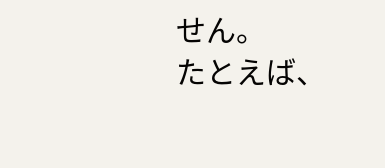せん。
たとえば、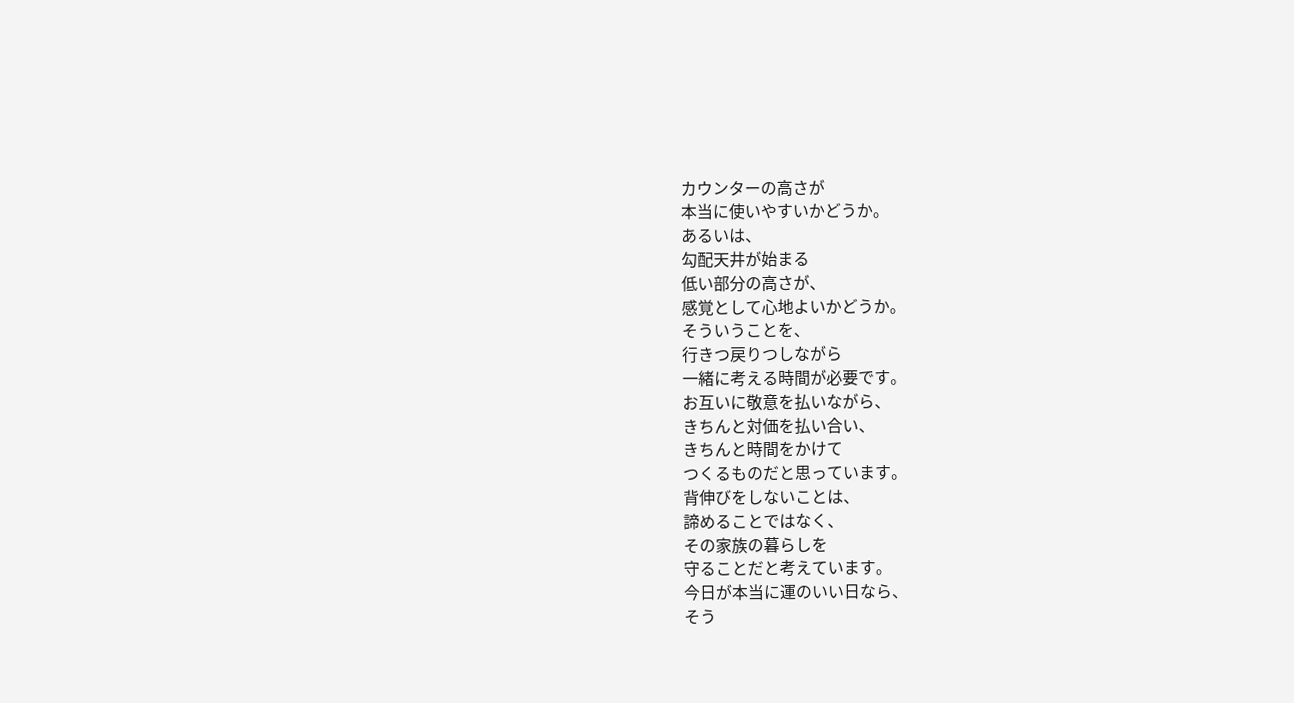カウンターの高さが
本当に使いやすいかどうか。
あるいは、
勾配天井が始まる
低い部分の高さが、
感覚として心地よいかどうか。
そういうことを、
行きつ戻りつしながら
一緒に考える時間が必要です。
お互いに敬意を払いながら、
きちんと対価を払い合い、
きちんと時間をかけて
つくるものだと思っています。
背伸びをしないことは、
諦めることではなく、
その家族の暮らしを
守ることだと考えています。
今日が本当に運のいい日なら、
そう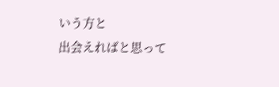いう方と
出会えればと思って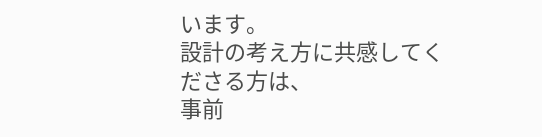います。
設計の考え方に共感してくださる方は、
事前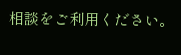相談をご利用ください。